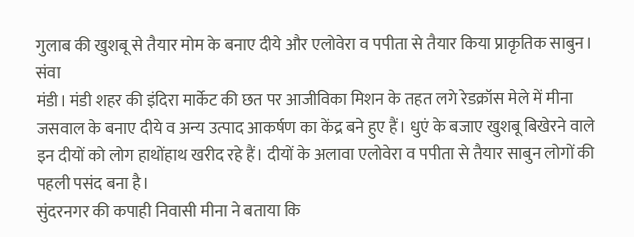गुलाब की खुशबू से तैयार मोम के बनाए दीये और एलोवेरा व पपीता से तैयार किया प्राकृतिक साबुन। संवा
मंडी। मंडी शहर की इंदिरा मार्केट की छत पर आजीविका मिशन के तहत लगे रेडक्रॉस मेले में मीना जसवाल के बनाए दीये व अन्य उत्पाद आकर्षण का केंद्र बने हुए हैं। धुएं के बजाए खुशबू बिखेरने वाले इन दीयों को लोग हाथोंहाथ खरीद रहे हैं। दीयों के अलावा एलोवेरा व पपीता से तैयार साबुन लोगों की पहली पसंद बना है।
सुंदरनगर की कपाही निवासी मीना ने बताया कि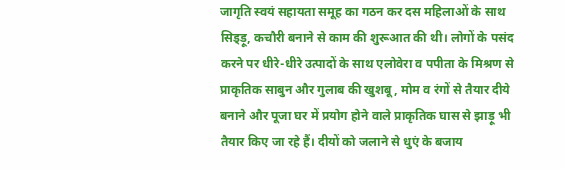जागृति स्वयं सहायता समूह का गठन कर दस महिलाओं के साथ सिड्ड़ू, कचौरी बनाने से काम की शुरूआत की थी। लोगों के पसंद करने पर धीरे-धीरे उत्पादों के साथ एलोवेरा व पपीता के मिश्रण से प्राकृतिक साबुन और गुलाब की खुशबू, मोम व रंगों से तैयार दीये बनाने और पूजा घर में प्रयोग होने वाले प्राकृतिक घास से झाड़ू भी तैयार किए जा रहे हैं। दीयों को जलाने से धुएं के बजाय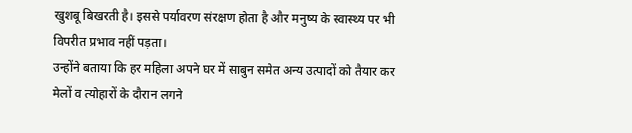खुशबू बिखरती है। इससे पर्यावरण संरक्षण होता है और मनुष्य के स्वास्थ्य पर भी विपरीत प्रभाव नहीं पड़ता।
उन्होंने बताया कि हर महिला अपने घर में साबुन समेत अन्य उत्पादों को तैयार कर मेलों व त्योहारों के दौरान लगने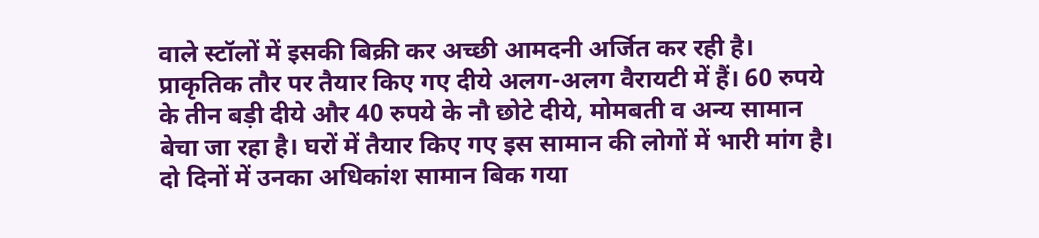वाले स्टॉलों में इसकी बिक्री कर अच्छी आमदनी अर्जित कर रही है। प्राकृतिक तौर पर तैयार किए गए दीये अलग-अलग वैरायटी में हैं। 60 रुपये के तीन बड़ी दीये और 40 रुपये के नौ छोटे दीये, मोमबती व अन्य सामान बेचा जा रहा है। घरों में तैयार किए गए इस सामान की लोगों में भारी मांग है। दो दिनों में उनका अधिकांश सामान बिक गया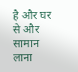है और घर से और सामान लाना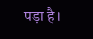पड़ा है।